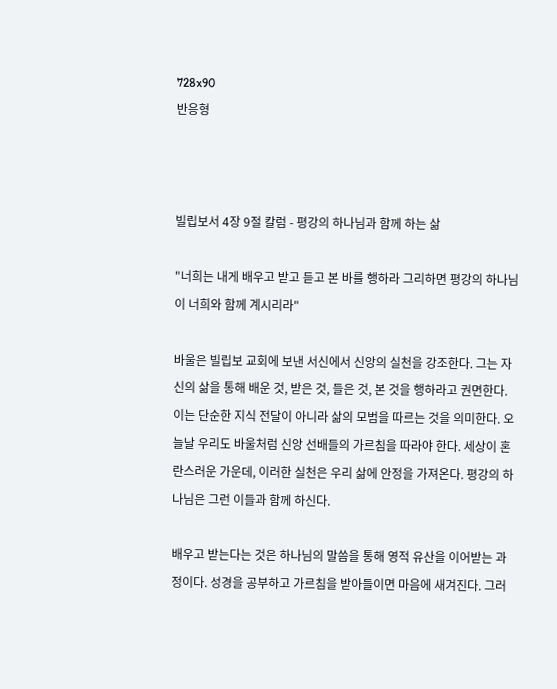728x90
반응형



빌립보서 4장 9절 칼럼 - 평강의 하나님과 함께 하는 삶

"너희는 내게 배우고 받고 듣고 본 바를 행하라 그리하면 평강의 하나님이 너희와 함께 계시리라"

바울은 빌립보 교회에 보낸 서신에서 신앙의 실천을 강조한다. 그는 자신의 삶을 통해 배운 것, 받은 것, 들은 것, 본 것을 행하라고 권면한다. 이는 단순한 지식 전달이 아니라 삶의 모범을 따르는 것을 의미한다. 오늘날 우리도 바울처럼 신앙 선배들의 가르침을 따라야 한다. 세상이 혼란스러운 가운데, 이러한 실천은 우리 삶에 안정을 가져온다. 평강의 하나님은 그런 이들과 함께 하신다.

배우고 받는다는 것은 하나님의 말씀을 통해 영적 유산을 이어받는 과정이다. 성경을 공부하고 가르침을 받아들이면 마음에 새겨진다. 그러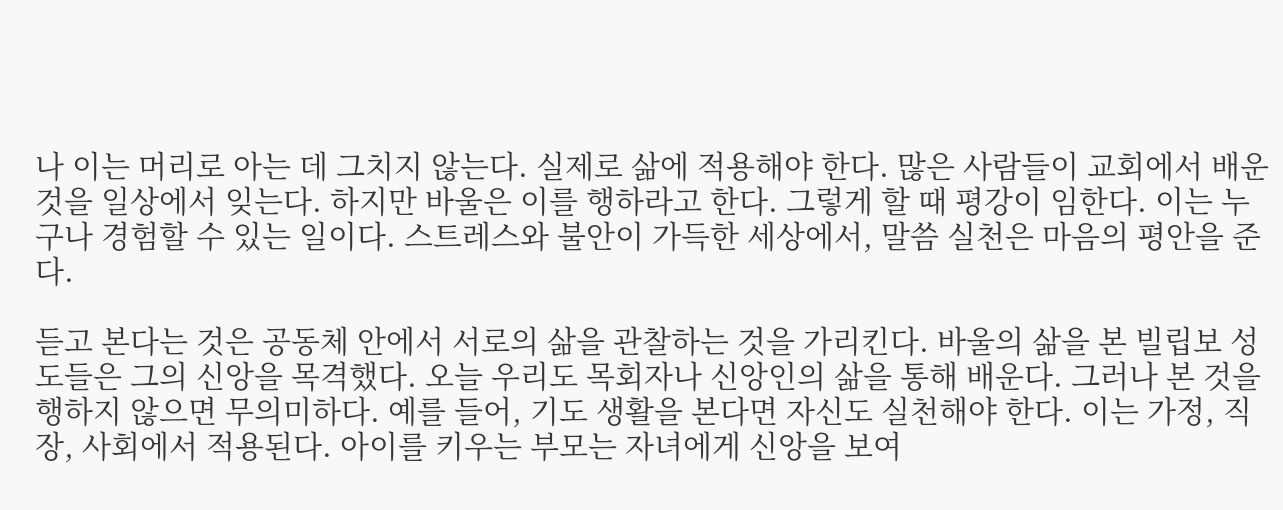나 이는 머리로 아는 데 그치지 않는다. 실제로 삶에 적용해야 한다. 많은 사람들이 교회에서 배운 것을 일상에서 잊는다. 하지만 바울은 이를 행하라고 한다. 그렇게 할 때 평강이 임한다. 이는 누구나 경험할 수 있는 일이다. 스트레스와 불안이 가득한 세상에서, 말씀 실천은 마음의 평안을 준다.

듣고 본다는 것은 공동체 안에서 서로의 삶을 관찰하는 것을 가리킨다. 바울의 삶을 본 빌립보 성도들은 그의 신앙을 목격했다. 오늘 우리도 목회자나 신앙인의 삶을 통해 배운다. 그러나 본 것을 행하지 않으면 무의미하다. 예를 들어, 기도 생활을 본다면 자신도 실천해야 한다. 이는 가정, 직장, 사회에서 적용된다. 아이를 키우는 부모는 자녀에게 신앙을 보여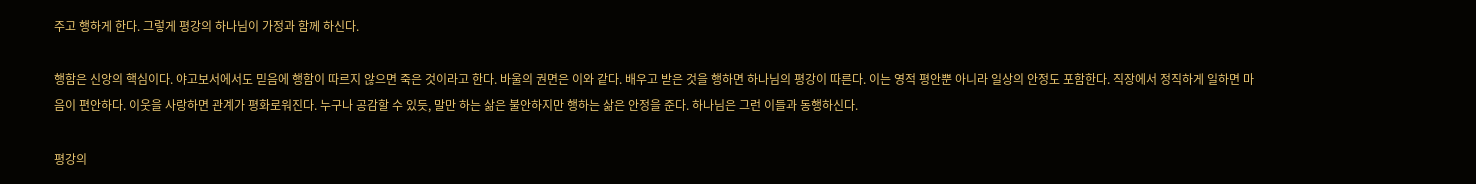주고 행하게 한다. 그렇게 평강의 하나님이 가정과 함께 하신다.

행함은 신앙의 핵심이다. 야고보서에서도 믿음에 행함이 따르지 않으면 죽은 것이라고 한다. 바울의 권면은 이와 같다. 배우고 받은 것을 행하면 하나님의 평강이 따른다. 이는 영적 평안뿐 아니라 일상의 안정도 포함한다. 직장에서 정직하게 일하면 마음이 편안하다. 이웃을 사랑하면 관계가 평화로워진다. 누구나 공감할 수 있듯, 말만 하는 삶은 불안하지만 행하는 삶은 안정을 준다. 하나님은 그런 이들과 동행하신다.

평강의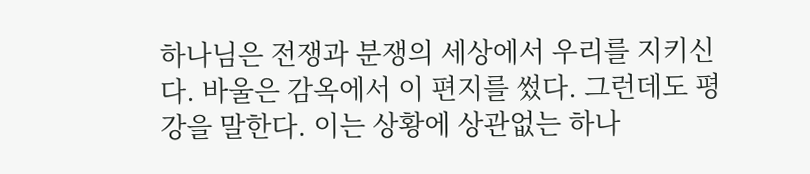하나님은 전쟁과 분쟁의 세상에서 우리를 지키신다. 바울은 감옥에서 이 편지를 썼다. 그런데도 평강을 말한다. 이는 상황에 상관없는 하나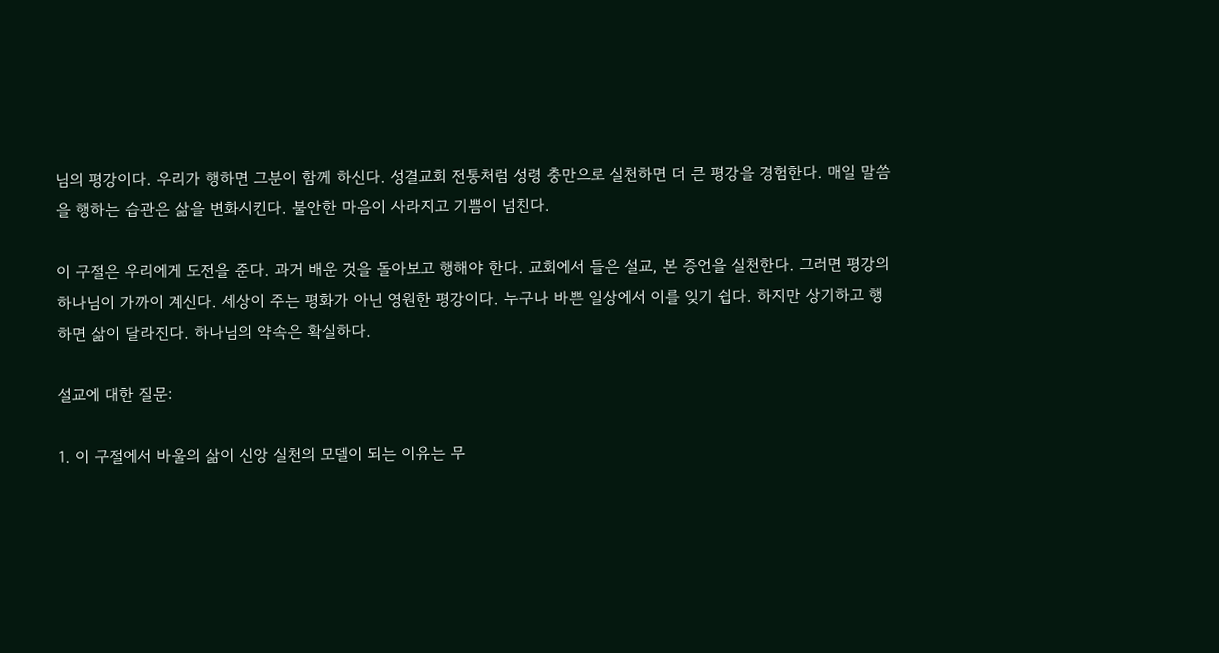님의 평강이다. 우리가 행하면 그분이 함께 하신다. 성결교회 전통처럼 성령 충만으로 실천하면 더 큰 평강을 경험한다. 매일 말씀을 행하는 습관은 삶을 변화시킨다. 불안한 마음이 사라지고 기쁨이 넘친다.

이 구절은 우리에게 도전을 준다. 과거 배운 것을 돌아보고 행해야 한다. 교회에서 들은 설교, 본 증언을 실천한다. 그러면 평강의 하나님이 가까이 계신다. 세상이 주는 평화가 아닌 영원한 평강이다. 누구나 바쁜 일상에서 이를 잊기 쉽다. 하지만 상기하고 행하면 삶이 달라진다. 하나님의 약속은 확실하다.

설교에 대한 질문:

1. 이 구절에서 바울의 삶이 신앙 실천의 모델이 되는 이유는 무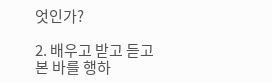엇인가?

2. 배우고 받고 듣고 본 바를 행하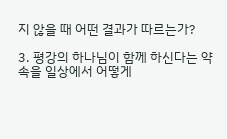지 않을 때 어떤 결과가 따르는가?

3. 평강의 하나님이 함께 하신다는 약속을 일상에서 어떻게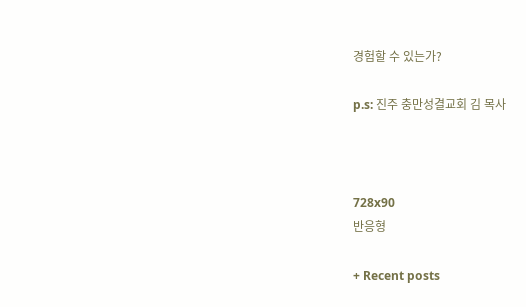경험할 수 있는가?

p.s: 진주 충만성결교회 김 목사



728x90
반응형

+ Recent posts